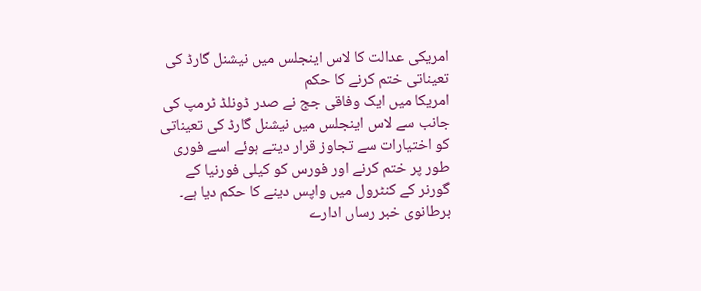امریکی عدالت کا لاس اینجلس میں نیشنل گارڈ کی تعیناتی ختم کرنے کا حکم
امریکا میں ایک وفاقی جج نے صدر ڈونلڈ ٹرمپ کی جانب سے لاس اینجلس میں نیشنل گارڈ کی تعیناتی کو اختیارات سے تجاوز قرار دیتے ہوئے اسے فوری طور پر ختم کرنے اور فورس کو کیلی فورنیا کے گورنر کے کنٹرول میں واپس دینے کا حکم دیا ہے۔
برطانوی خبر رساں ادارے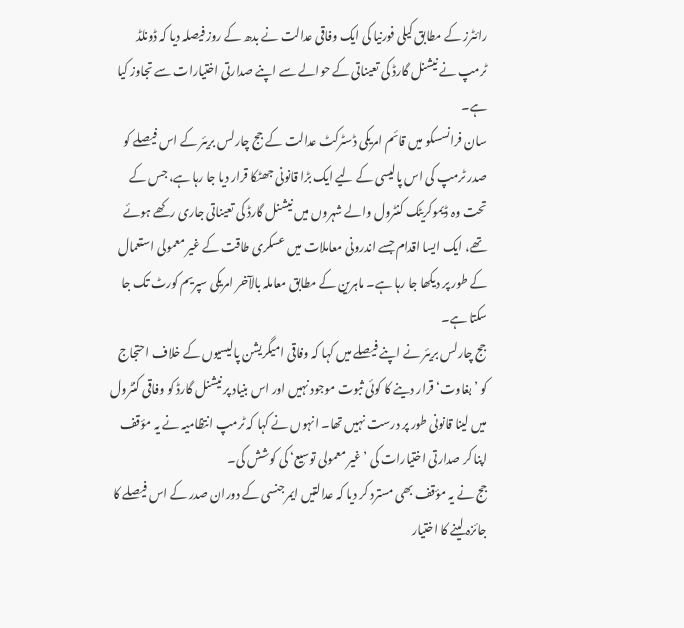رائٹرز کے مطابق کیلی فورنیا کی ایک وفاقی عدالت نے بدھ کے روز فیصلہ دیا کہ ڈونلڈ ٹرمپ نے نیشنل گارڈ کی تعیناتی کے حوالے سے اپنے صدارتی اختیارات سے تجاوز کیا ہے۔
سان فرانسسکو میں قائم امریکی ڈسٹرکٹ عدالت کے جج چارلس بریئر کے اس فیصلے کو صدر ٹرمپ کی اس پالیسی کے لیے ایک بڑا قانونی جھٹکا قرار دیا جا رہا ہے، جس کے تحت وہ ڈیموکریٹک کنٹرول والے شہروں میں نیشنل گارڈ کی تعیناتی جاری رکھے ہوئے تھے، ایک ایسا اقدام جسے اندرونی معاملات میں عسکری طاقت کے غیر معمولی استعمال کے طور پر دیکھا جا رہا ہے۔ ماہرین کے مطابق معاملہ بالآخر امریکی سپریم کورٹ تک جا سکتا ہے۔
جج چارلس بریئر نے اپنے فیصلے میں کہا کہ وفاقی امیگریشن پالیسیوں کے خلاف احتجاج کو ’بغاوت‘ قرار دینے کا کوئی ثبوت موجود نہیں اور اس بنیاد پر نیشنل گارڈ کو وفاقی کنٹرول میں لینا قانونی طور پر درست نہیں تھا۔ انہوں نے کہا کہ ٹرمپ انتظامیہ نے یہ مؤقف اپنا کر صدارتی اختیارات کی ’غیر معمولی توسیع‘ کی کوشش کی۔
جج نے یہ مؤقف بھی مسترد کر دیا کہ عدالتیں ایمرجنسی کے دوران صدر کے اس فیصلے کا جائزہ لینے کا اختیار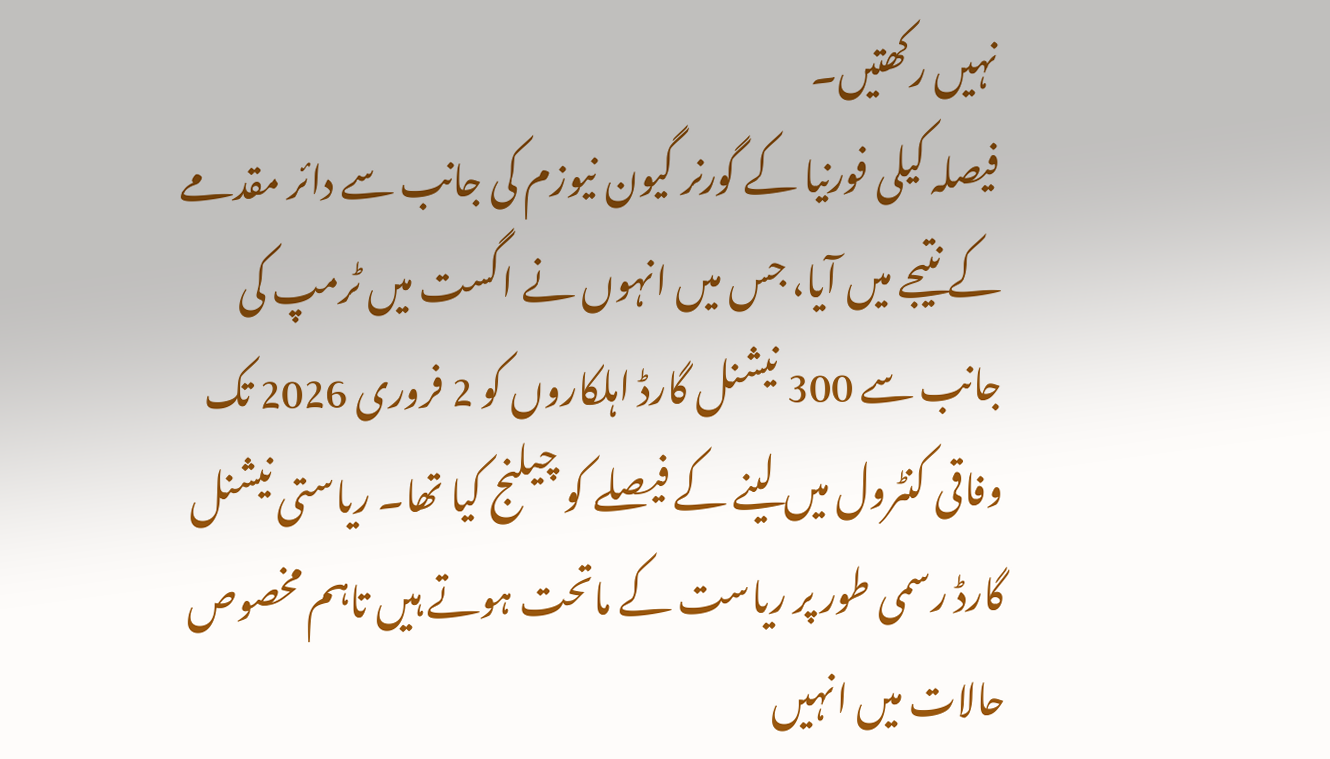نہیں رکھتیں۔
فیصلہ کیلی فورنیا کے گورنر گیون نیوزم کی جانب سے دائر مقدمے کے نتیجے میں آیا، جس میں انہوں نے اگست میں ٹرمپ کی جانب سے 300 نیشنل گارڈ اہلکاروں کو 2 فروری 2026 تک وفاقی کنٹرول میں لینے کے فیصلے کو چیلنج کیا تھا۔ ریاستی نیشنل گارڈ رسمی طور پر ریاست کے ماتحت ہوتے ہیں تاہم مخصوص حالات میں انہیں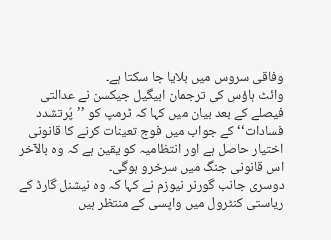وفاقی سروس میں بلایا جا سکتا ہے۔
وائٹ ہاؤس کی ترجمان ابیگیل جیکسن نے عدالتی فیصلے کے بعد بیان میں کہا کہ ٹرمپ کو ’’پُرتشدد فسادات‘‘ کے جواب میں فوج تعینات کرنے کا قانونی اختیار حاصل ہے اور انتظامیہ کو یقین ہے کہ وہ بالآخر اس قانونی جنگ میں سرخرو ہوگی۔
دوسری جانب گورنر نیوزم نے کہا کہ وہ نیشنل گارڈ کے ریاستی کنٹرول میں واپسی کے منتظر ہیں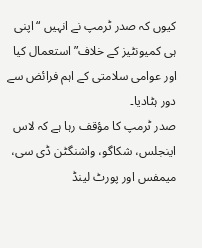کیوں کہ صدر ٹرمپ نے انہیں “اپنی ہی کمیونٹیز کے خلاف” استعمال کیا اور عوامی سلامتی کے اہم فرائض سے دور ہٹادیا۔
صدر ٹرمپ کا مؤقف رہا ہے کہ لاس اینجلس، شکاگو، واشنگٹن ڈی سی، میمفس اور پورٹ لینڈ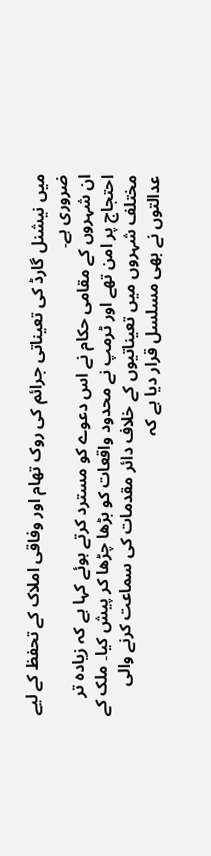میں نیشنل گارڈ کی تعیناتی جرائم کی روک تھام اور وفاقی املاک کے تحفظ کے لیے ضروری ہے۔
ان شہروں کے مقامی حکام نے اس دعوے کو مسترد کرتے ہوئے کہا ہے کہ زیادہ تر احتجاج پر امن تھے اور ٹرمپ نے محدود واقعات کو بڑھا چڑھا کر پیش کیا۔ ملک کے مختلف شہروں میں تعیناتیوں کے خلاف دائر مقدمات کی سماعت کرنے والی عدالتوں نے بھی مسلسل قرار دیا ہے کہ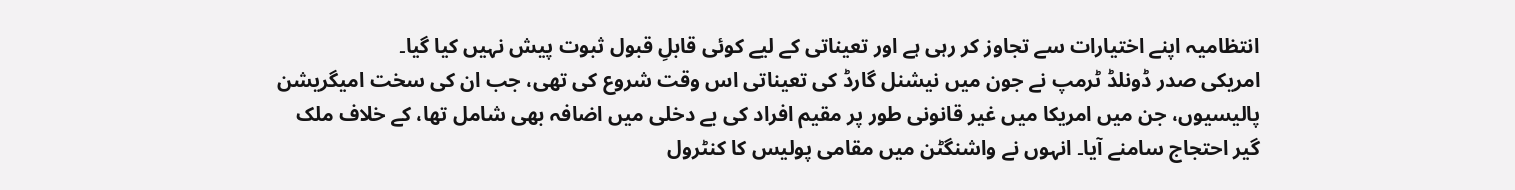انتظامیہ اپنے اختیارات سے تجاوز کر رہی ہے اور تعیناتی کے لیے کوئی قابلِ قبول ثبوت پیش نہیں کیا گیا۔
امریکی صدر ڈونلڈ ٹرمپ نے جون میں نیشنل گارڈ کی تعیناتی اس وقت شروع کی تھی، جب ان کی سخت امیگریشن پالیسیوں، جن میں امریکا میں غیر قانونی طور پر مقیم افراد کی بے دخلی میں اضافہ بھی شامل تھا، کے خلاف ملک گیر احتجاج سامنے آیا۔ انہوں نے واشنگٹن میں مقامی پولیس کا کنٹرول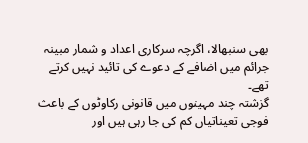بھی سنبھالا، اگرچہ سرکاری اعداد و شمار مبینہ جرائم میں اضافے کے دعوے کی تائید نہیں کرتے تھے۔
گزشتہ چند مہینوں میں قانونی رکاوٹوں کے باعث فوجی تعیناتیاں کم کی جا رہی ہیں اور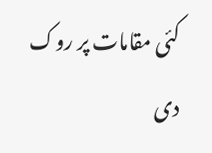کئی مقامات پر روک دی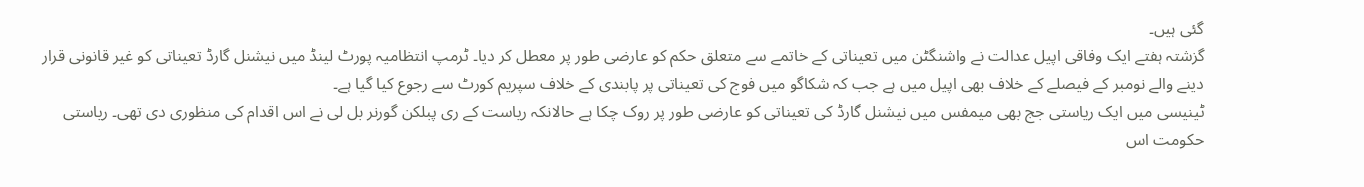گئی ہیں۔
گزشتہ ہفتے ایک وفاقی اپیل عدالت نے واشنگٹن میں تعیناتی کے خاتمے سے متعلق حکم کو عارضی طور پر معطل کر دیا۔ ٹرمپ انتظامیہ پورٹ لینڈ میں نیشنل گارڈ تعیناتی کو غیر قانونی قرار دینے والے نومبر کے فیصلے کے خلاف بھی اپیل میں ہے جب کہ شکاگو میں فوج کی تعیناتی پر پابندی کے خلاف سپریم کورٹ سے رجوع کیا گیا ہے۔
ٹینیسی میں ایک ریاستی جج بھی میمفس میں نیشنل گارڈ کی تعیناتی کو عارضی طور پر روک چکا ہے حالانکہ ریاست کے ری پبلکن گورنر بل لی نے اس اقدام کی منظوری دی تھی۔ ریاستی حکومت اس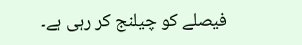فیصلے کو چیلنج کر رہی ہے۔